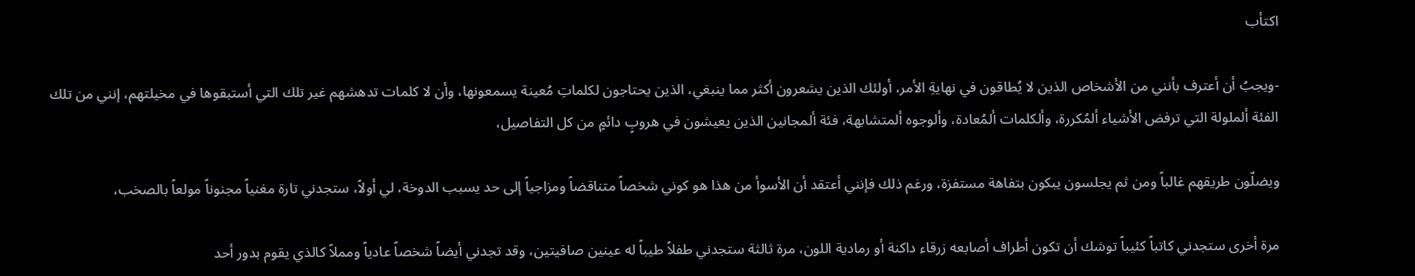اكتأب

-ويجبُ أن أعترف بأنني من الأشخاص الذين لا يُطاقون في نهايةِ الأمر، أولئك الذين يشعرون أكثر مما ينبغي، الذين يحتاجون لكلماتِ مُعينة يسمعونها، وأن لا كلمات تدهشهم غير تلك التي أستبقوها في مخيلتهم، إنني من تلك الفئة ألملولة التي ترفض الأشياء ألمُكررة، وألكلمات ألمُعادة، وألوجوه ألمتشابهة، فئة ألمجانين الذين يعيشون في هروبٍ دائمٍ من كل التفاصيل،

ويضلّون طريقهم غالباً ومن ثم يجلسون يبكون بتفاهة مستفزة، ورغم ذلك فإنني أعتقد أن الأسوأ من هذا هو كوني شخصاً متناقضاً ومزاجياً إلى حد يسبب الدوخة، لي أولاً، ستجدني تارة مغنياً مجنوناً مولعاً بالصخب،

مرة أخرى ستجدني كاتباً كئيباً توشك أن تكون أطراف أصابعه زرقاء داكنة أو رمادية اللون، مرة ثالثة ستجدني طفلاً طيباً له عينين صافيتين، وقد تجدني أيضاً شخصاً عادياً ومملاً كالذي يقوم بدور أحد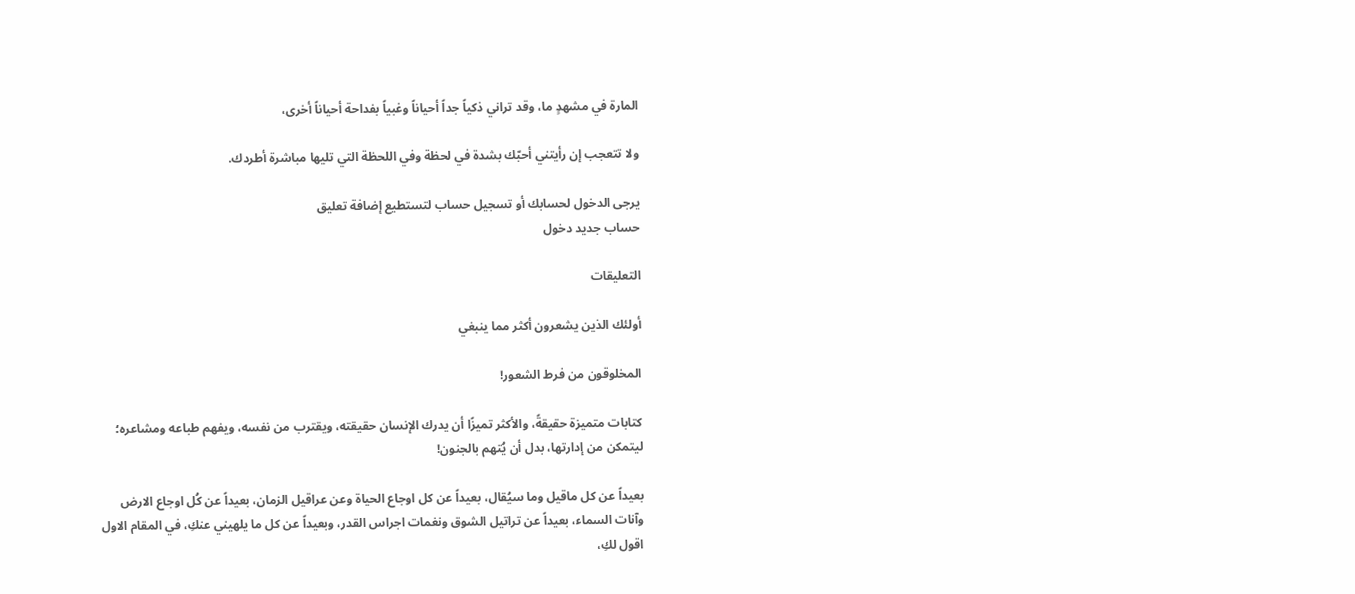المارة في مشهدٍ ما، وقد تراني ذكياً جداً أحياناً وغبياً بفداحة أحياناً أخرى،

ولا تتعجب إن رأيتني أحبّك بشدة في لحظة وفي اللحظة التي تليها مباشرة أطردك.

يرجى الدخول لحسابك أو تسجيل حساب لتستطيع إضافة تعليق
حساب جديد دخول

التعليقات

أولئك الذين يشعرون أكثر مما ينبغي

المخلوقون من فرط الشعور!

كتابات متميزة حقيقةً، والأكثر تميزًا أن يدرك الإنسان حقيقته، ويقترب من نفسه، ويفهم طباعه ومشاعره؛ ليتمكن من إدارتها، بدل أن يُتهم بالجنون!

بعيداً عن كل ماقيل وما سيُقال، بعيداً عن كل اوجاع الحياة وعن عراقيل الزمان، بعيداً عن كُل اوجاع الارض وآنات السماء، بعيداً عن تراتيل الشوق ونغمات اجراس القدر، وبعيداً عن كل ما يلهيني عنكِ، في المقام الاول اقول لكِ،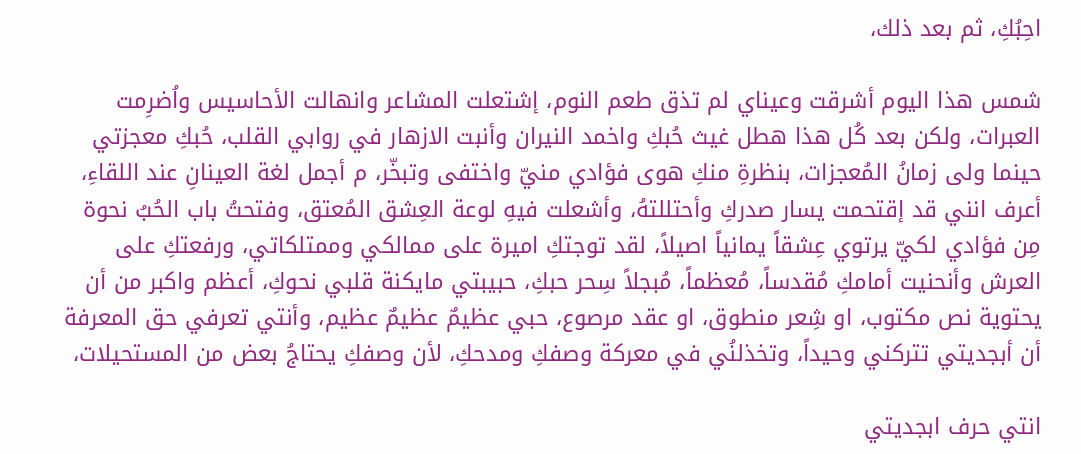احِبُكِ، ثم بعد ذلك،

شمس هذا اليوم أشرقت وعيناي لم تذق طعم النوم، إشتعلت المشاعر وانهالت الأحاسيس واُضرِمت العبرات، ولكن بعد كُل هذا هطل غيث حُبكِ واخمد النيران وأنبت الازهار في روابي القلب، حُبكِ معجزتي حينما ولى زمانُ المُعجزات، بنظرةِ منكِ هوى فؤادي منيّ واختفى وتبخّر، م أجمل لغة العينانِ عند اللقاءِ، أعرف انني قد إقتحمت يسار صدركِ وأحتللتهُ، وأشعلت فيهِ لوعة العِشق المُعتق، وفتحتُ باب الحُبُ نحوة مِن فؤادي لكيّ يرتوي عِشقاً يمانياً اصيلاً، لقد توجتكِ اميرة على ممالكي وممتلكاتي، ورفعتكِ على العرش وأنحنيت أمامكِ مُقدساً، مُعظماً، مُبجلاً سِحر حبكِ، حبيبتي مايكنة قلبي نحوكِ، أعظم واكبر من أن يحتوية نص مكتوب، او شِعر منطوق، او عقد مرصوع، حبي عظيمٌ عظيمٌ عظيم، وأنتي تعرفي حق المعرفة أن أبجديتي تتركني وحيداً، وتخذلنُي في معركة وصفكِ ومدحكِ، لأن وصفكِ يحتاجُ بعض من المستحيلات،

انتي حرف ابجديتي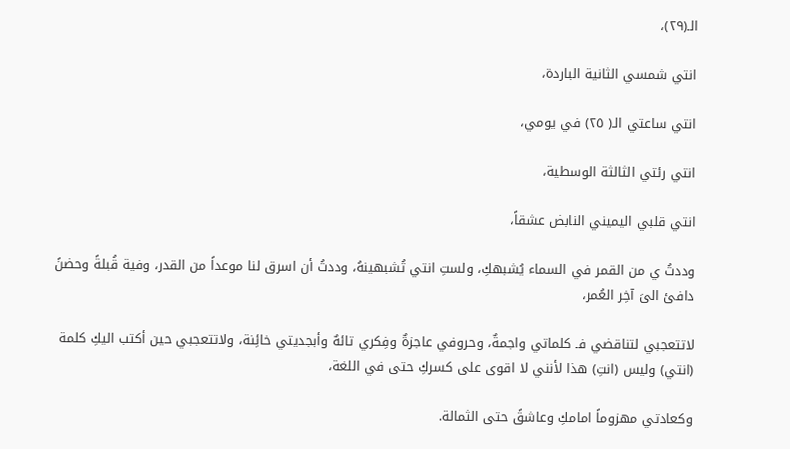الـ(٢٩)،

انتي شمسي الثانية الباردة،

انتي ساعتي الـ( ٢٥) في يومي،

انتي رئتي الثالثة الوسطية،

انتي قلبي اليميني النابض عشقاً،

وددتُ ي من القمر في السماء يُشبهكِ، ولستِ انتي تُشبهينهُ، وددتُ أن اسرق لنا موعداً من القدر، وفية قُبلةً وحضنً دافئ الىَ آخِر العُمر،

لاتتعجبي لتناقضي فـ كلماتي واجمةٌ، وحروفي عاجزةٌ وفِكري تائهٌ وأبجديتي خائِنة، ولاتتعجبي حين أكتب اليكِ كلمة (انتي) وليس (انتِ) هذا لأنني لا اقوى على كسركِ حتى في اللغة،

وكعادتي مهزوماً امامكِ وعاشقً حتى الثمالة.